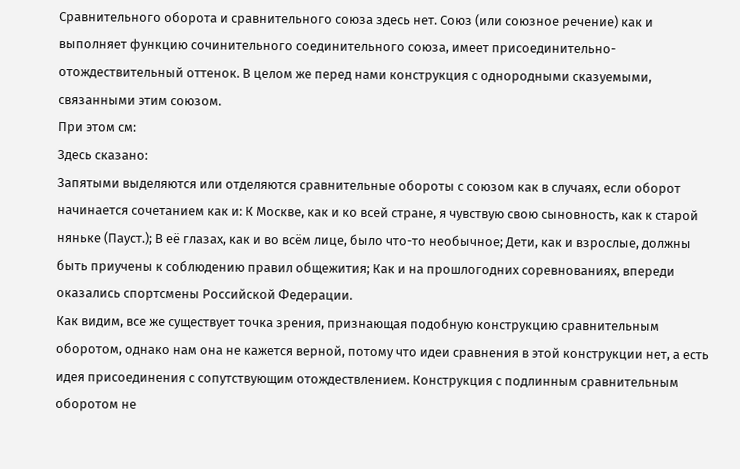Сравнительного оборота и сравнительного союза здесь нет. Союз (или союзное речение) как и выполняет функцию сочинительного соединительного союза, имеет присоединительно-отождествительный оттенок. В целом же перед нами конструкция с однородными сказуемыми, связанными этим союзом.
При этом см:
Здесь сказано:
Запятыми выделяются или отделяются сравнительные обороты с союзом как в случаях, если оборот начинается сочетанием как и: К Москве, как и ко всей стране, я чувствую свою сыновность, как к старой няньке (Пауст.); В её глазах, как и во всём лице, было что-то необычное; Дети, как и взрослые, должны быть приучены к соблюдению правил общежития; Как и на прошлогодних соревнованиях, впереди оказались спортсмены Российской Федерации.
Как видим, все же существует точка зрения, признающая подобную конструкцию сравнительным оборотом, однако нам она не кажется верной, потому что идеи сравнения в этой конструкции нет, а есть идея присоединения с сопутствующим отождествлением. Конструкция с подлинным сравнительным оборотом не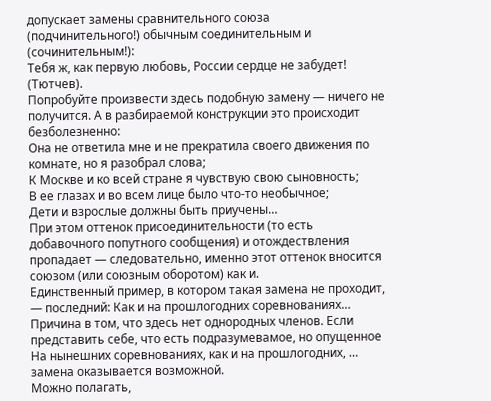допускает замены сравнительного союза (подчинительного!) обычным соединительным и (сочинительным!):
Тебя ж, как первую любовь, России сердце не забудет! (Тютчев).
Попробуйте произвести здесь подобную замену — ничего не получится. А в разбираемой конструкции это происходит безболезненно:
Она не ответила мне и не прекратила своего движения по комнате, но я разобрал слова;
К Москве и ко всей стране я чувствую свою сыновность;
В ее глазах и во всем лице было что-то необычное;
Дети и взрослые должны быть приучены…
При этом оттенок присоединительности (то есть добавочного попутного сообщения) и отождествления пропадает — следовательно, именно этот оттенок вносится союзом (или союзным оборотом) как и.
Единственный пример, в котором такая замена не проходит, — последний: Как и на прошлогодних соревнованиях… Причина в том, что здесь нет однородных членов. Если представить себе, что есть подразумевамое, но опущенное На нынешних соревнованиях, как и на прошлогодних, … замена оказывается возможной.
Можно полагать,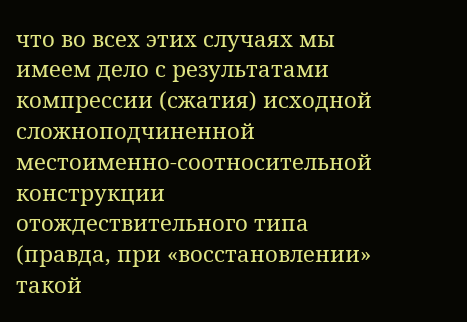что во всех этих случаях мы имеем дело с результатами компрессии (сжатия) исходной сложноподчиненной местоименно-соотносительной конструкции отождествительного типа (правда, при «восстановлении» такой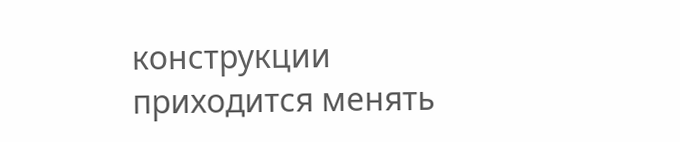конструкции приходится менять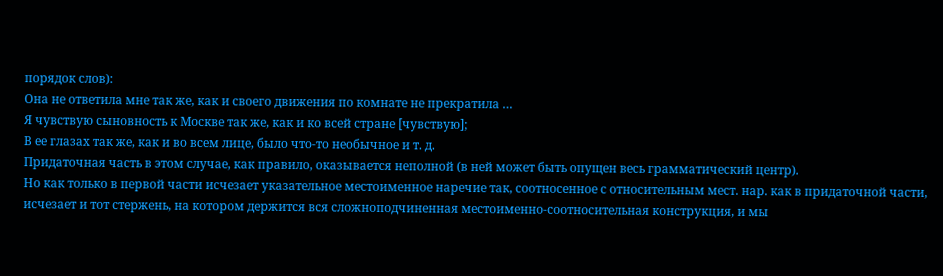порядок слов):
Она не ответила мне так же, как и своего движения по комнате не прекратила …
Я чувствую сыновность к Москве так же, как и ко всей стране [чувствую];
В ее глазах так же, как и во всем лице, было что-то необычное и т. д.
Придаточная часть в этом случае, как правило, оказывается неполной (в ней может быть опущен весь грамматический центр).
Но как только в первой части исчезает указательное местоименное наречие так, соотносенное с относительным мест. нар. как в придаточной части, исчезает и тот стержень, на котором держится вся сложноподчиненная местоименно-соотносительная конструкция, и мы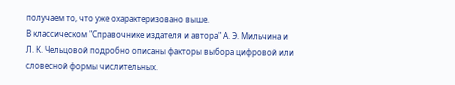получаем то, что уже охарактеризовано выше.
В классическом "Справочнике издателя и автора" А. Э. Мильчина и Л. К. Чельцовой подробно описаны факторы выбора цифровой или словесной формы числительных.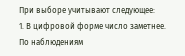При выборе учитывают следующее:
1. В цифровой форме число заметнее. По наблюдениям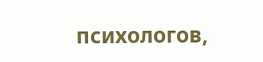психологов,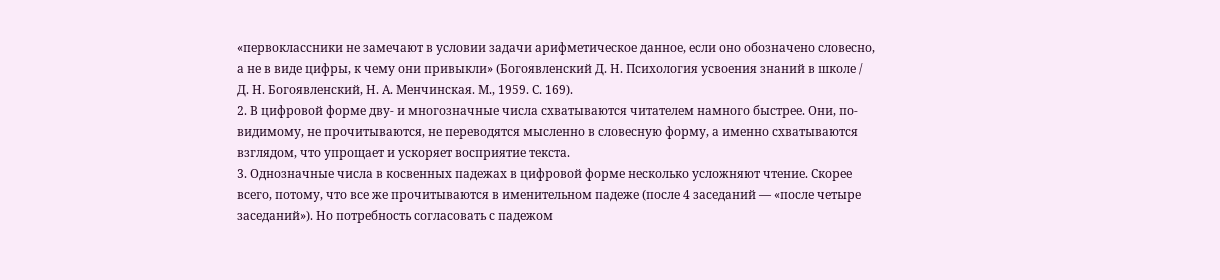«первоклассники не замечают в условии задачи арифметическое данное, если оно обозначено словесно, а не в виде цифры, к чему они привыкли» (Богоявленский Д. Н. Психология усвоения знаний в школе / Д. Н. Богоявленский, Н. А. Менчинская. М., 1959. С. 169).
2. В цифровой форме дву- и многозначные числа схватываются читателем намного быстрее. Они, по-видимому, не прочитываются, не переводятся мысленно в словесную форму, а именно схватываются взглядом, что упрощает и ускоряет восприятие текста.
3. Однозначные числа в косвенных падежах в цифровой форме несколько усложняют чтение. Скорее всего, потому, что все же прочитываются в именительном падеже (после 4 заседаний — «после четыре заседаний»). Но потребность согласовать с падежом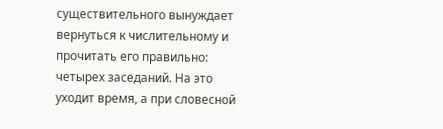существительного вынуждает вернуться к числительному и прочитать его правильно: четырех заседаний. На это уходит время, а при словесной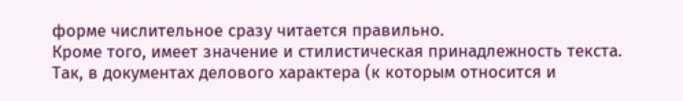форме числительное сразу читается правильно.
Кроме того, имеет значение и стилистическая принадлежность текста. Так, в документах делового характера (к которым относится и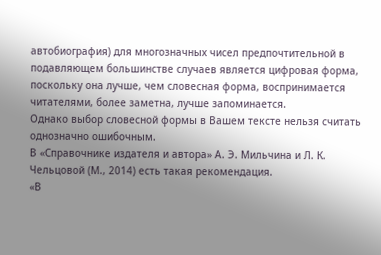автобиография) для многозначных чисел предпочтительной в подавляющем большинстве случаев является цифровая форма, поскольку она лучше, чем словесная форма, воспринимается читателями, более заметна, лучше запоминается.
Однако выбор словесной формы в Вашем тексте нельзя считать однозначно ошибочным.
В «Справочнике издателя и автора» А. Э. Мильчина и Л. К. Чельцовой (М., 2014) есть такая рекомендация.
«В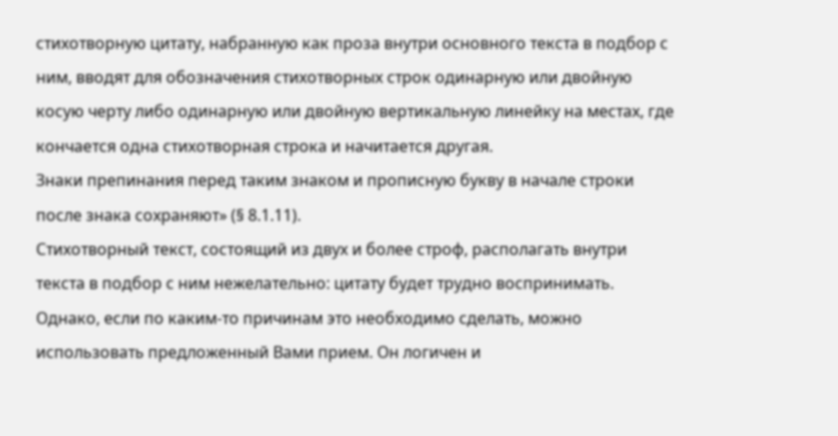стихотворную цитату, набранную как проза внутри основного текста в подбор с ним, вводят для обозначения стихотворных строк одинарную или двойную косую черту либо одинарную или двойную вертикальную линейку на местах, где кончается одна стихотворная строка и начитается другая.
Знаки препинания перед таким знаком и прописную букву в начале строки после знака сохраняют» (§ 8.1.11).
Стихотворный текст, состоящий из двух и более строф, располагать внутри текста в подбор с ним нежелательно: цитату будет трудно воспринимать. Однако, если по каким-то причинам это необходимо сделать, можно использовать предложенный Вами прием. Он логичен и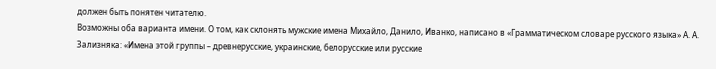должен быть понятен читателю.
Возможны оба варианта имени. О том, как склонять мужские имена Михайло, Данило, Иванко, написано в «Грамматическом словаре русского языка» А. А. Зализняка: «Имена этой группы – древнерусские, украинские, белорусские или русские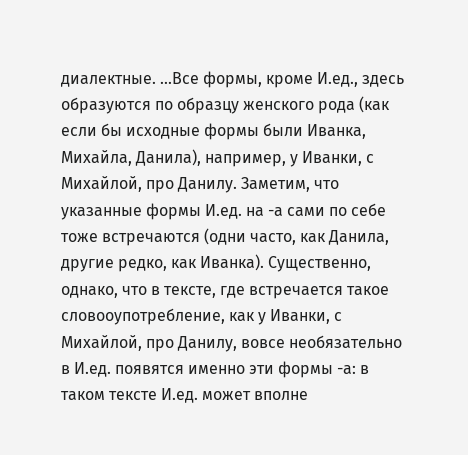диалектные. ...Все формы, кроме И.ед., здесь образуются по образцу женского рода (как если бы исходные формы были Иванка, Михайла, Данила), например, у Иванки, с Михайлой, про Данилу. Заметим, что указанные формы И.ед. на -а сами по себе тоже встречаются (одни часто, как Данила, другие редко, как Иванка). Существенно, однако, что в тексте, где встречается такое словооупотребление, как у Иванки, с Михайлой, про Данилу, вовсе необязательно в И.ед. появятся именно эти формы -а: в таком тексте И.ед. может вполне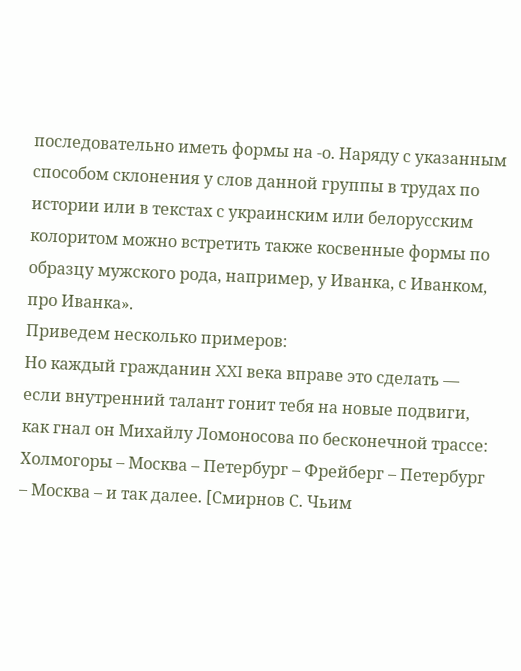последовательно иметь формы на -о. Наряду с указанным способом склонения у слов данной группы в трудах по истории или в текстах с украинским или белорусским колоритом можно встретить также косвенные формы по образцу мужского рода, например, у Иванка, с Иванком, про Иванка».
Приведем несколько примеров:
Но каждый гражданин XXI века вправе это сделать ― если внутренний талант гонит тебя на новые подвиги, как гнал он Михайлу Ломоносова по бесконечной трассе: Холмогоры – Москва – Петербург – Фрейберг – Петербург – Москва – и так далее. [Смирнов С. Чьим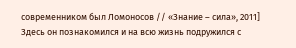современником был Ломоносов // «Знание – сила», 2011]
Здесь он познакомился и на всю жизнь подружился с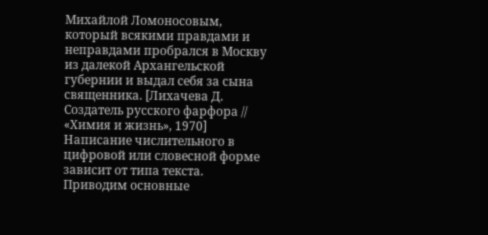Михайлой Ломоносовым, который всякими правдами и неправдами пробрался в Москву из далекой Архангельской губернии и выдал себя за сына священника. [Лихачева Д. Создатель русского фарфора // «Химия и жизнь», 1970]
Написание числительного в цифровой или словесной форме зависит от типа текста. Приводим основные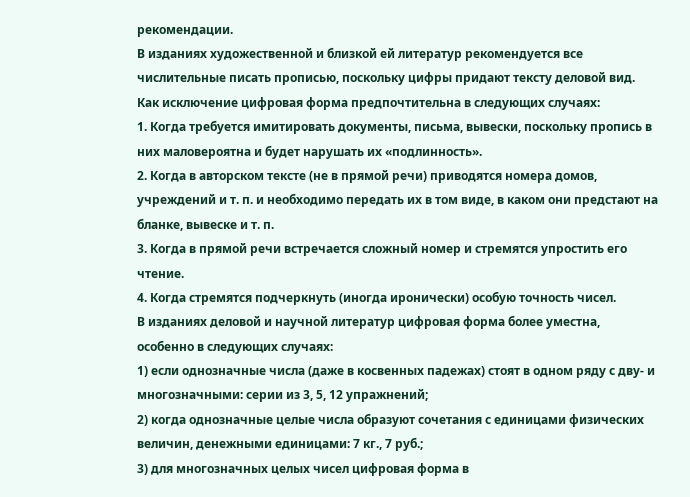рекомендации.
В изданиях художественной и близкой ей литератур рекомендуется все числительные писать прописью, поскольку цифры придают тексту деловой вид.
Как исключение цифровая форма предпочтительна в следующих случаях:
1. Когда требуется имитировать документы, письма, вывески, поскольку пропись в них маловероятна и будет нарушать их «подлинность».
2. Когда в авторском тексте (не в прямой речи) приводятся номера домов, учреждений и т. п. и необходимо передать их в том виде, в каком они предстают на бланке, вывеске и т. п.
3. Когда в прямой речи встречается сложный номер и стремятся упростить его чтение.
4. Когда стремятся подчеркнуть (иногда иронически) особую точность чисел.
В изданиях деловой и научной литератур цифровая форма более уместна, особенно в следующих случаях:
1) если однозначные числа (даже в косвенных падежах) стоят в одном ряду с дву- и многозначными: серии из 3, 5, 12 упражнений;
2) когда однозначные целые числа образуют сочетания с единицами физических величин, денежными единицами: 7 кг., 7 руб.;
3) для многозначных целых чисел цифровая форма в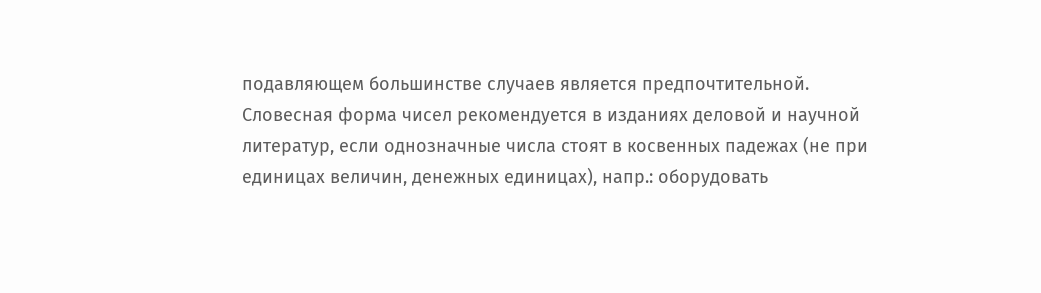подавляющем большинстве случаев является предпочтительной.
Словесная форма чисел рекомендуется в изданиях деловой и научной литератур, если однозначные числа стоят в косвенных падежах (не при единицах величин, денежных единицах), напр.: оборудовать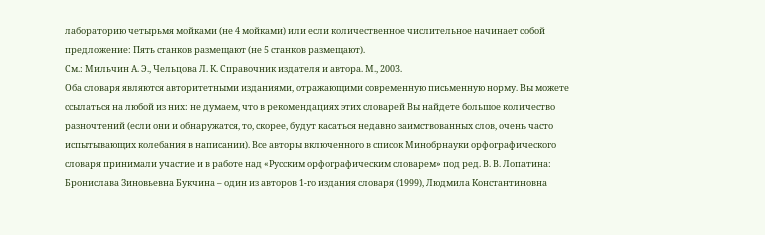лабораторию четырьмя мойками (не 4 мойками) или если количественное числительное начинает собой предложение: Пять станков размещают (не 5 станков размещают).
См.: Мильчин А. Э., Чельцова Л. К. Справочник издателя и автора. М., 2003.
Оба словаря являются авторитетными изданиями, отражающими современную письменную норму. Вы можете ссылаться на любой из них: не думаем, что в рекомендациях этих словарей Вы найдете большое количество разночтений (если они и обнаружатся, то, скорее, будут касаться недавно заимствованных слов, очень часто испытывающих колебания в написании). Все авторы включенного в список Минобрнауки орфографического словаря принимали участие и в работе над «Русским орфографическим словарем» под ред. В. В. Лопатина: Бронислава Зиновьевна Букчина – один из авторов 1-го издания словаря (1999), Людмила Константиновна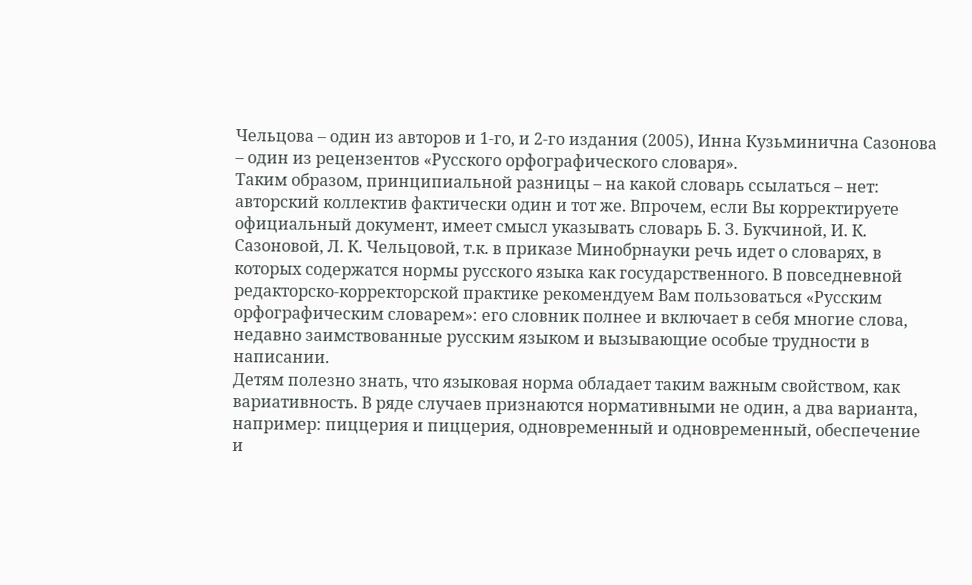Чельцова – один из авторов и 1-го, и 2-го издания (2005), Инна Кузьминична Сазонова – один из рецензентов «Русского орфографического словаря».
Таким образом, принципиальной разницы – на какой словарь ссылаться – нет: авторский коллектив фактически один и тот же. Впрочем, если Вы корректируете официальный документ, имеет смысл указывать словарь Б. З. Букчиной, И. К. Сазоновой, Л. К. Чельцовой, т.к. в приказе Минобрнауки речь идет о словарях, в которых содержатся нормы русского языка как государственного. В повседневной редакторско-корректорской практике рекомендуем Вам пользоваться «Русским орфографическим словарем»: его словник полнее и включает в себя многие слова, недавно заимствованные русским языком и вызывающие особые трудности в написании.
Детям полезно знать, что языковая норма обладает таким важным свойством, как вариативность. В ряде случаев признаются нормативными не один, а два варианта, например: пиццерия и пиццерия, одновременный и одновременный, обеспечение и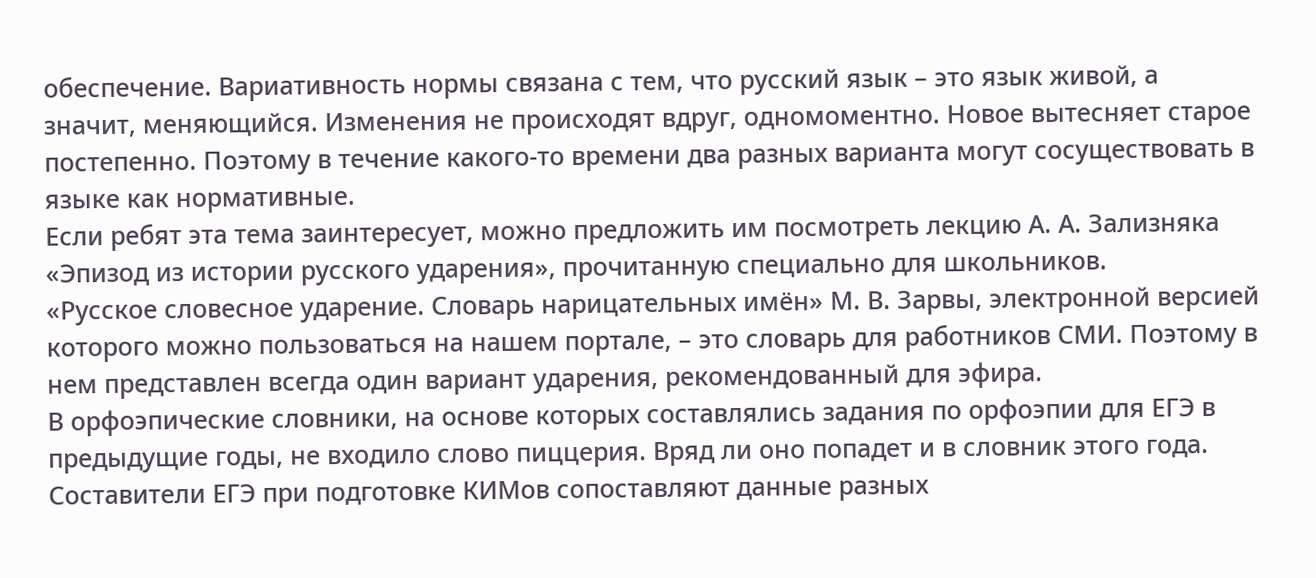обеспечение. Вариативность нормы связана с тем, что русский язык – это язык живой, а значит, меняющийся. Изменения не происходят вдруг, одномоментно. Новое вытесняет старое постепенно. Поэтому в течение какого-то времени два разных варианта могут сосуществовать в языке как нормативные.
Если ребят эта тема заинтересует, можно предложить им посмотреть лекцию А. А. Зализняка «Эпизод из истории русского ударения», прочитанную специально для школьников.
«Русское словесное ударение. Словарь нарицательных имён» М. В. Зарвы, электронной версией которого можно пользоваться на нашем портале, – это словарь для работников СМИ. Поэтому в нем представлен всегда один вариант ударения, рекомендованный для эфира.
В орфоэпические словники, на основе которых составлялись задания по орфоэпии для ЕГЭ в предыдущие годы, не входило слово пиццерия. Вряд ли оно попадет и в словник этого года. Составители ЕГЭ при подготовке КИМов сопоставляют данные разных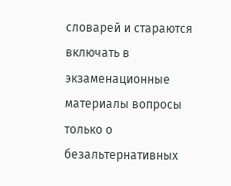словарей и стараются включать в экзаменационные материалы вопросы только о безальтернативных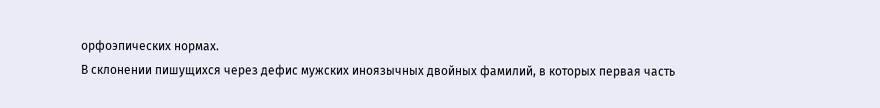орфоэпических нормах.
В склонении пишущихся через дефис мужских иноязычных двойных фамилий, в которых первая часть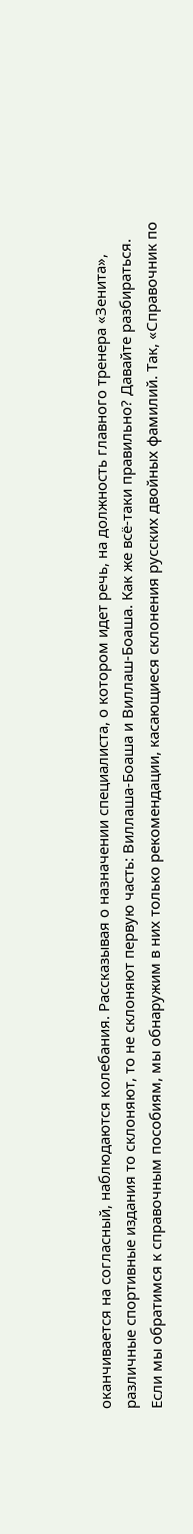оканчивается на согласный, наблюдаются колебания. Рассказывая о назначении специалиста, о котором идет речь, на должность главного тренера «Зенита», различные спортивные издания то склоняют, то не склоняют первую часть: Виллаша-Боаша и Виллаш-Боаша. Как же всё-таки правильно? Давайте разбираться.
Если мы обратимся к справочным пособиям, мы обнаружим в них только рекомендации, касающиеся склонения русских двойных фамилий. Так, «Справочник по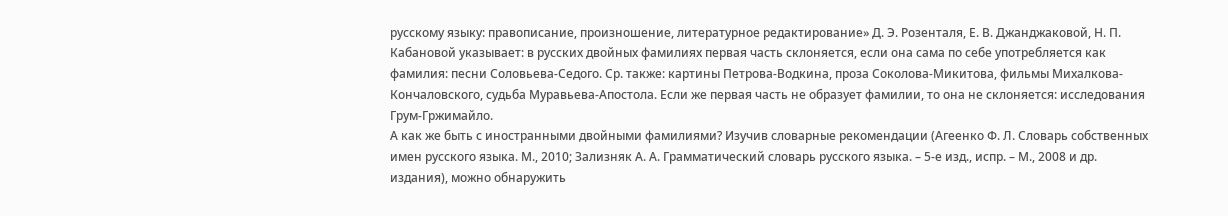русскому языку: правописание, произношение, литературное редактирование» Д. Э. Розенталя, Е. В. Джанджаковой, Н. П. Кабановой указывает: в русских двойных фамилиях первая часть склоняется, если она сама по себе употребляется как фамилия: песни Соловьева-Седого. Ср. также: картины Петрова-Водкина, проза Соколова-Микитова, фильмы Михалкова-Кончаловского, судьба Муравьева-Апостола. Если же первая часть не образует фамилии, то она не склоняется: исследования Грум-Гржимайло.
А как же быть с иностранными двойными фамилиями? Изучив словарные рекомендации (Агеенко Ф. Л. Словарь собственных имен русского языка. М., 2010; Зализняк А. А. Грамматический словарь русского языка. – 5-е изд., испр. – М., 2008 и др. издания), можно обнаружить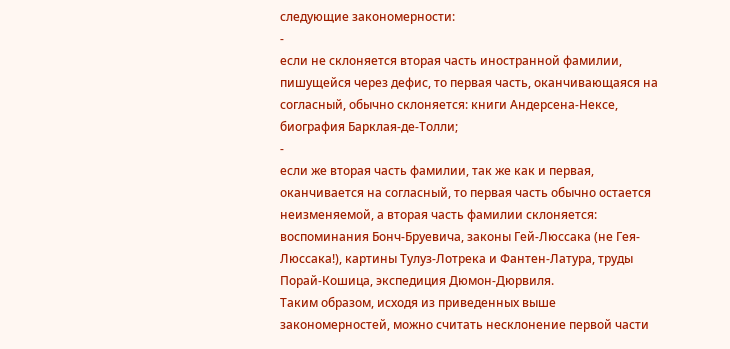следующие закономерности:
-
если не склоняется вторая часть иностранной фамилии, пишущейся через дефис, то первая часть, оканчивающаяся на согласный, обычно склоняется: книги Андерсена-Нексе, биография Барклая-де-Толли;
-
если же вторая часть фамилии, так же как и первая, оканчивается на согласный, то первая часть обычно остается неизменяемой, а вторая часть фамилии склоняется: воспоминания Бонч-Бруевича, законы Гей-Люссака (не Гея-Люссака!), картины Тулуз-Лотрека и Фантен-Латура, труды Порай-Кошица, экспедиция Дюмон-Дюрвиля.
Таким образом, исходя из приведенных выше закономерностей, можно считать несклонение первой части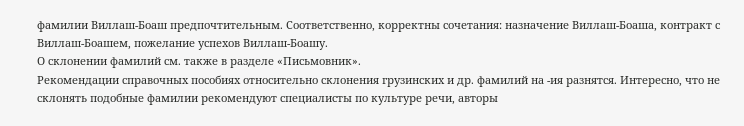фамилии Виллаш-Боаш предпочтительным. Соответственно, корректны сочетания: назначение Виллаш-Боаша, контракт с Виллаш-Боашем, пожелание успехов Виллаш-Боашу.
О склонении фамилий см. также в разделе «Письмовник».
Рекомендации справочных пособиях относительно склонения грузинских и др. фамилий на -ия разнятся. Интересно, что не склонять подобные фамилии рекомендуют специалисты по культуре речи, авторы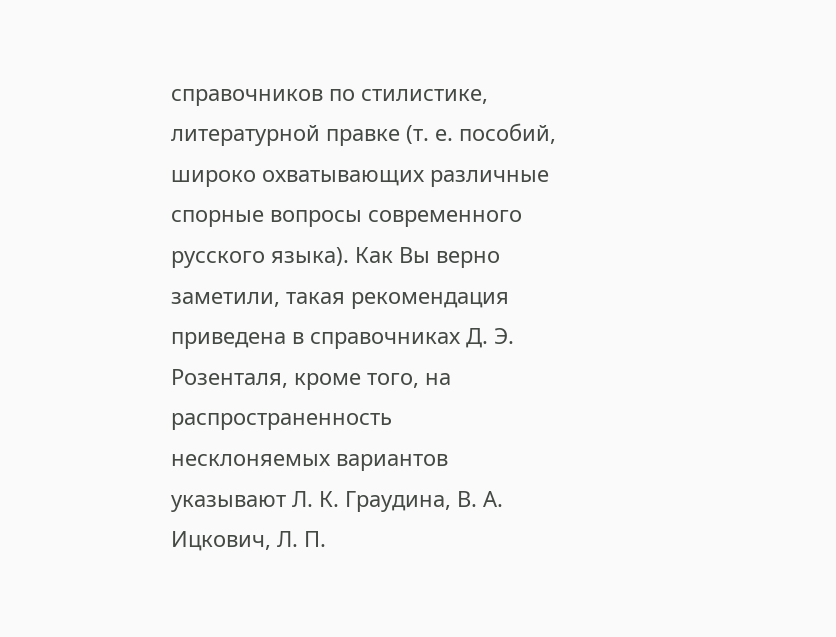справочников по стилистике, литературной правке (т. е. пособий, широко охватывающих различные спорные вопросы современного русского языка). Как Вы верно заметили, такая рекомендация приведена в справочниках Д. Э. Розенталя, кроме того, на распространенность несклоняемых вариантов указывают Л. К. Граудина, В. А. Ицкович, Л. П.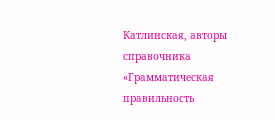Катлинская, авторы справочника «Грамматическая правильность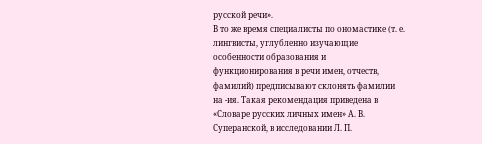русской речи».
В то же время специалисты по ономастике (т. е. лингвисты, углубленно изучающие особенности образования и функционирования в речи имен, отчеств, фамилий) предписывают склонять фамилии на -ия. Такая рекомендация приведена в «Словаре русских личных имен» А. В. Суперанской, в исследовании Л. П.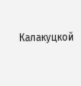Калакуцкой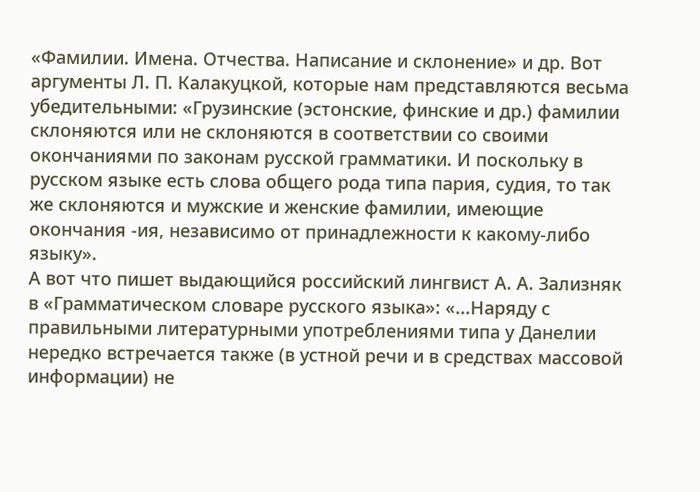«Фамилии. Имена. Отчества. Написание и склонение» и др. Вот аргументы Л. П. Калакуцкой, которые нам представляются весьма убедительными: «Грузинские (эстонские, финские и др.) фамилии склоняются или не склоняются в соответствии со своими окончаниями по законам русской грамматики. И поскольку в русском языке есть слова общего рода типа пария, судия, то так же склоняются и мужские и женские фамилии, имеющие окончания -ия, независимо от принадлежности к какому-либо языку».
А вот что пишет выдающийся российский лингвист А. А. Зализняк в «Грамматическом словаре русского языка»: «...Наряду с правильными литературными употреблениями типа у Данелии нередко встречается также (в устной речи и в средствах массовой информации) не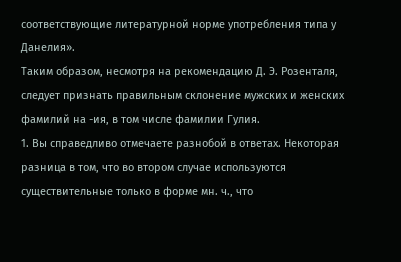соответствующие литературной норме употребления типа у Данелия».
Таким образом, несмотря на рекомендацию Д. Э. Розенталя, следует признать правильным склонение мужских и женских фамилий на -ия, в том числе фамилии Гулия.
1. Вы справедливо отмечаете разнобой в ответах. Некоторая разница в том, что во втором случае используются существительные только в форме мн. ч., что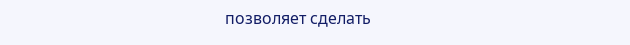позволяет сделать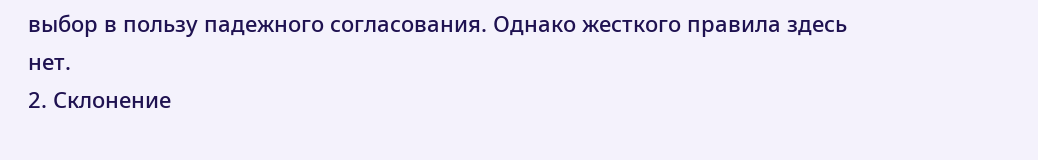выбор в пользу падежного согласования. Однако жесткого правила здесь нет.
2. Склонение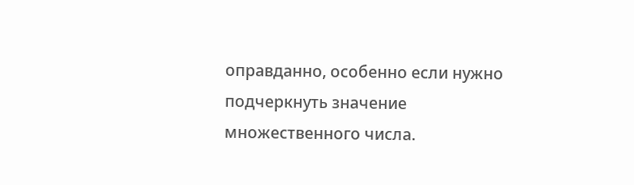оправданно, особенно если нужно подчеркнуть значение множественного числа.